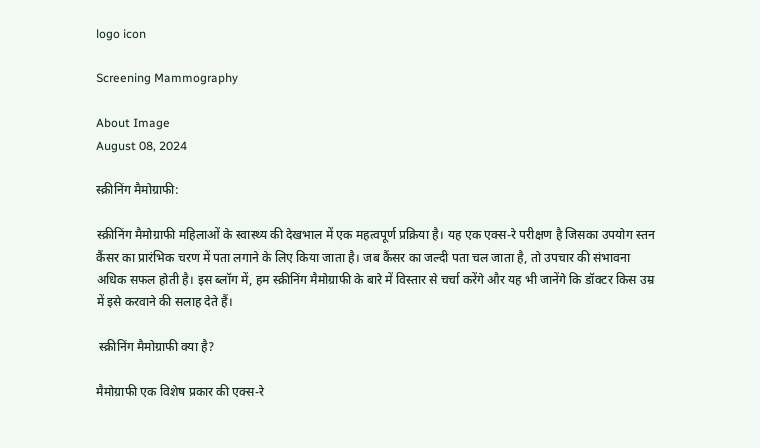logo icon

Screening Mammography

About Image
August 08, 2024

स्क्रीनिंग मैमोग्राफी:

स्क्रीनिंग मैमोग्राफी महिलाओं के स्वास्थ्य की देखभाल में एक महत्वपूर्ण प्रक्रिया है। यह एक एक्स-रे परीक्षण है जिसका उपयोग स्तन कैंसर का प्रारंभिक चरण में पता लगाने के लिए किया जाता है। जब कैंसर का जल्दी पता चल जाता है, तो उपचार की संभावना अधिक सफल होती है। इस ब्लॉग में, हम स्क्रीनिंग मैमोग्राफी के बारे में विस्तार से चर्चा करेंगे और यह भी जानेंगे कि डॉक्टर किस उम्र में इसे करवाने की सलाह देते हैं।

 स्क्रीनिंग मैमोग्राफी क्या है?

मैमोग्राफी एक विशेष प्रकार की एक्स-रे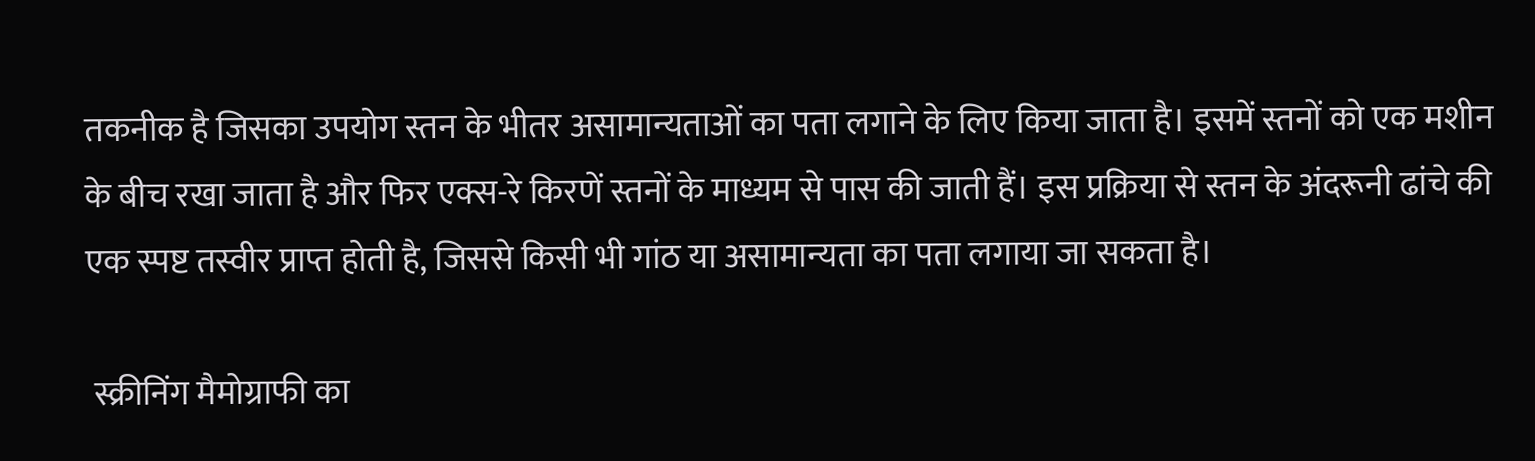तकनीक है जिसका उपयोग स्तन के भीतर असामान्यताओं का पता लगाने के लिए किया जाता है। इसमें स्तनों को एक मशीन के बीच रखा जाता है और फिर एक्स-रे किरणें स्तनों के माध्यम से पास की जाती हैं। इस प्रक्रिया से स्तन के अंदरूनी ढांचे की एक स्पष्ट तस्वीर प्राप्त होती है, जिससे किसी भी गांठ या असामान्यता का पता लगाया जा सकता है।

 स्क्रीनिंग मैमोग्राफी का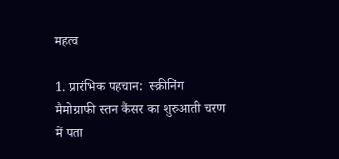महत्व

1. प्रारंभिक पहचान:  स्क्रीनिंग मैमोग्राफी स्तन कैंसर का शुरुआती चरण में पता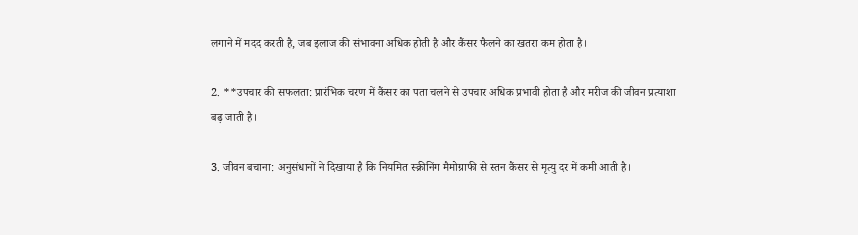लगाने में मदद करती है, जब इलाज की संभावना अधिक होती है और कैंसर फैलने का खतरा कम होता है।

2. **उपचार की सफलता: प्रारंभिक चरण में कैंसर का पता चलने से उपचार अधिक प्रभावी होता है और मरीज की जीवन प्रत्याशा बढ़ जाती है।

3. जीवन बचाना: अनुसंधानों ने दिखाया है कि नियमित स्क्रीनिंग मैमोग्राफी से स्तन कैंसर से मृत्यु दर में कमी आती है।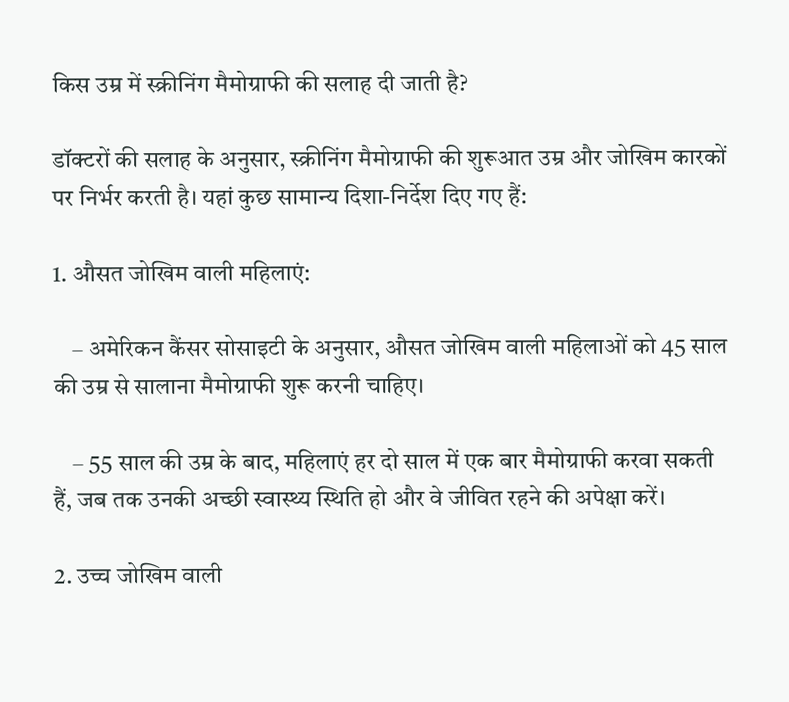किस उम्र में स्क्रीनिंग मैमोग्राफी की सलाह दी जाती है?

डॉक्टरों की सलाह के अनुसार, स्क्रीनिंग मैमोग्राफी की शुरूआत उम्र और जोखिम कारकों पर निर्भर करती है। यहां कुछ सामान्य दिशा-निर्देश दिए गए हैं:

1. औसत जोखिम वाली महिलाएं:

    – अमेरिकन कैंसर सोसाइटी के अनुसार, औसत जोखिम वाली महिलाओं को 45 साल की उम्र से सालाना मैमोग्राफी शुरू करनी चाहिए।

    – 55 साल की उम्र के बाद, महिलाएं हर दो साल में एक बार मैमोग्राफी करवा सकती हैं, जब तक उनकी अच्छी स्वास्थ्य स्थिति हो और वे जीवित रहने की अपेक्षा करें।

2. उच्च जोखिम वाली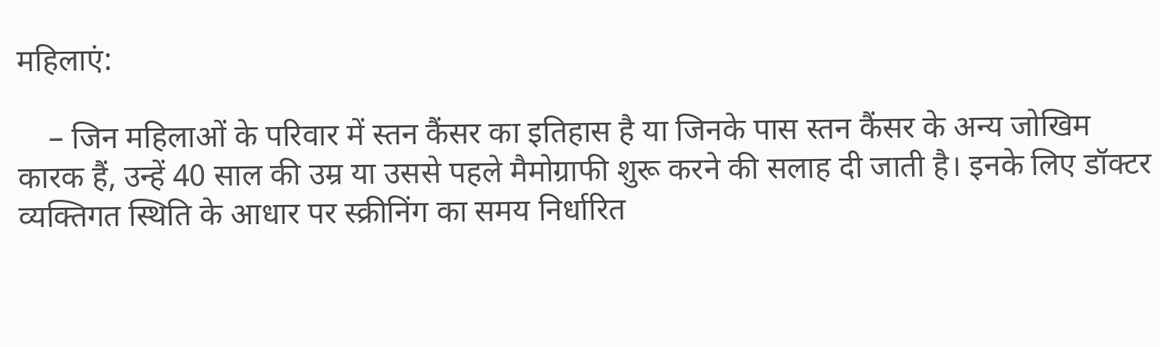महिलाएं:

    – जिन महिलाओं के परिवार में स्तन कैंसर का इतिहास है या जिनके पास स्तन कैंसर के अन्य जोखिम कारक हैं, उन्हें 40 साल की उम्र या उससे पहले मैमोग्राफी शुरू करने की सलाह दी जाती है। इनके लिए डॉक्टर व्यक्तिगत स्थिति के आधार पर स्क्रीनिंग का समय निर्धारित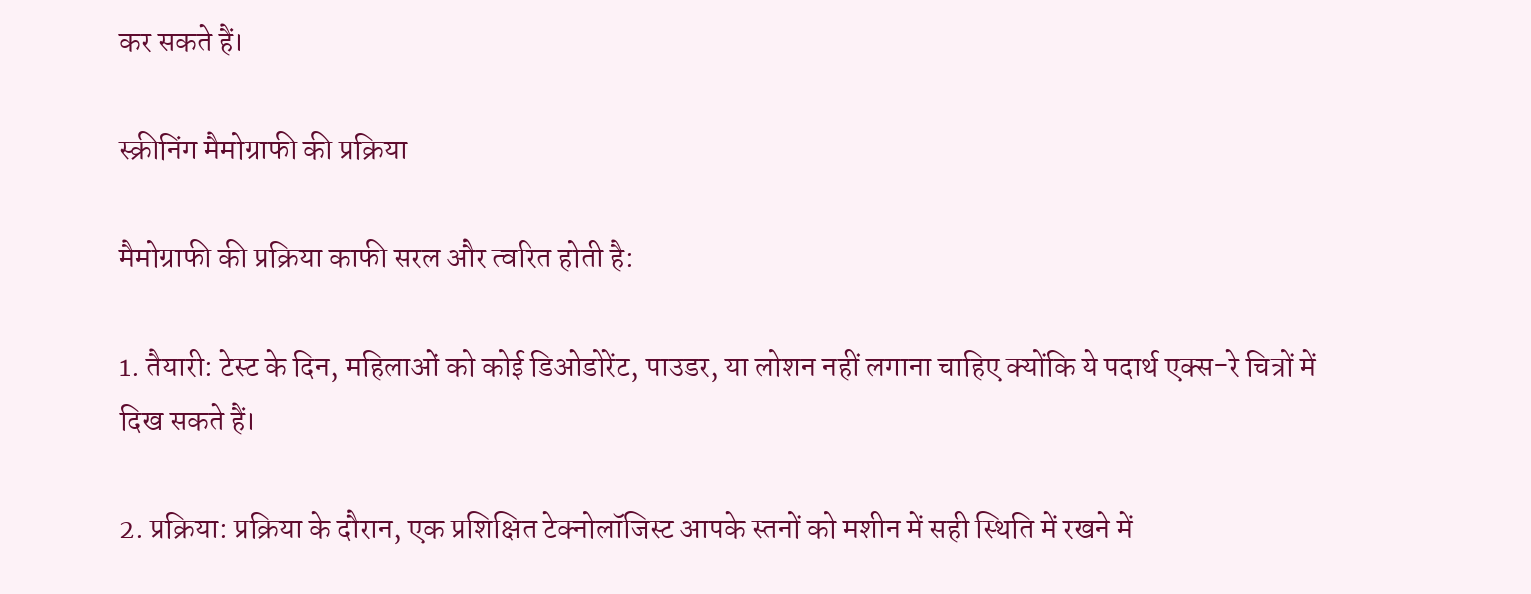कर सकते हैं।

स्क्रीनिंग मैमोग्राफी की प्रक्रिया

मैमोग्राफी की प्रक्रिया काफी सरल और त्वरित होती है:

1. तैयारी: टेस्ट के दिन, महिलाओं को कोई डिओडोरेंट, पाउडर, या लोशन नहीं लगाना चाहिए क्योंकि ये पदार्थ एक्स-रे चित्रों में दिख सकते हैं।

2. प्रक्रिया: प्रक्रिया के दौरान, एक प्रशिक्षित टेक्नोलॉजिस्ट आपके स्तनों को मशीन में सही स्थिति में रखने में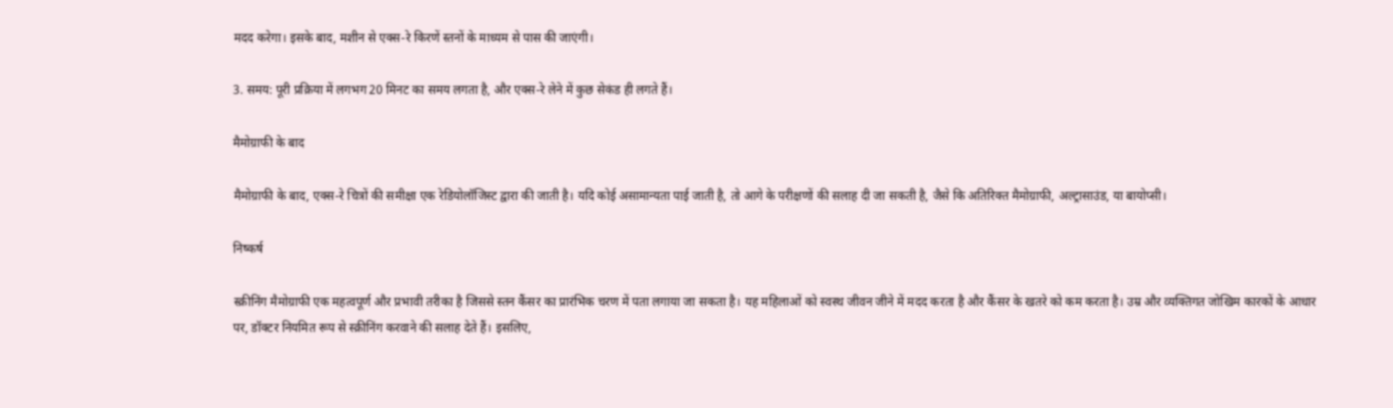मदद करेगा। इसके बाद, मशीन से एक्स-रे किरणें स्तनों के माध्यम से पास की जाएंगी।

3. समय: पूरी प्रक्रिया में लगभग 20 मिनट का समय लगता है, और एक्स-रे लेने में कुछ सेकंड ही लगते हैं।

मैमोग्राफी के बाद

मैमोग्राफी के बाद, एक्स-रे चित्रों की समीक्षा एक रेडियोलॉजिस्ट द्वारा की जाती है। यदि कोई असामान्यता पाई जाती है, तो आगे के परीक्षणों की सलाह दी जा सकती है, जैसे कि अतिरिक्त मैमोग्राफी, अल्ट्रासाउंड, या बायोप्सी।

निष्कर्ष

स्क्रीनिंग मैमोग्राफी एक महत्वपूर्ण और प्रभावी तरीका है जिससे स्तन कैंसर का प्रारंभिक चरण में पता लगाया जा सकता है। यह महिलाओं को स्वस्थ जीवन जीने में मदद करता है और कैंसर के खतरे को कम करता है। उम्र और व्यक्तिगत जोखिम कारकों के आधार पर, डॉक्टर नियमित रूप से स्क्रीनिंग करवाने की सलाह देते हैं। इसलिए,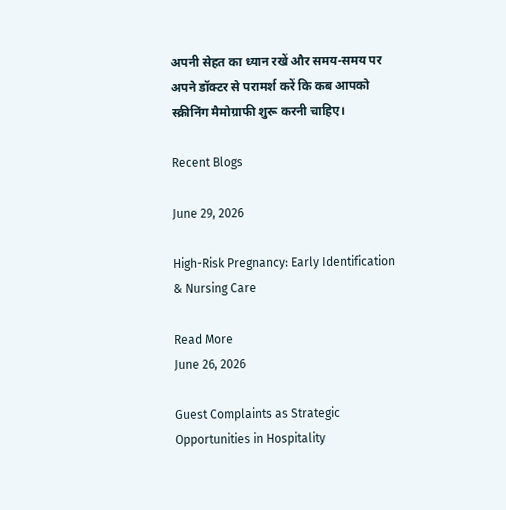अपनी सेहत का ध्यान रखें और समय-समय पर अपने डॉक्टर से परामर्श करें कि कब आपको स्क्रीनिंग मैमोग्राफी शुरू करनी चाहिए।

Recent Blogs

June 29, 2026

High-Risk Pregnancy: Early Identification & Nursing Care

Read More
June 26, 2026

Guest Complaints as Strategic Opportunities in Hospitality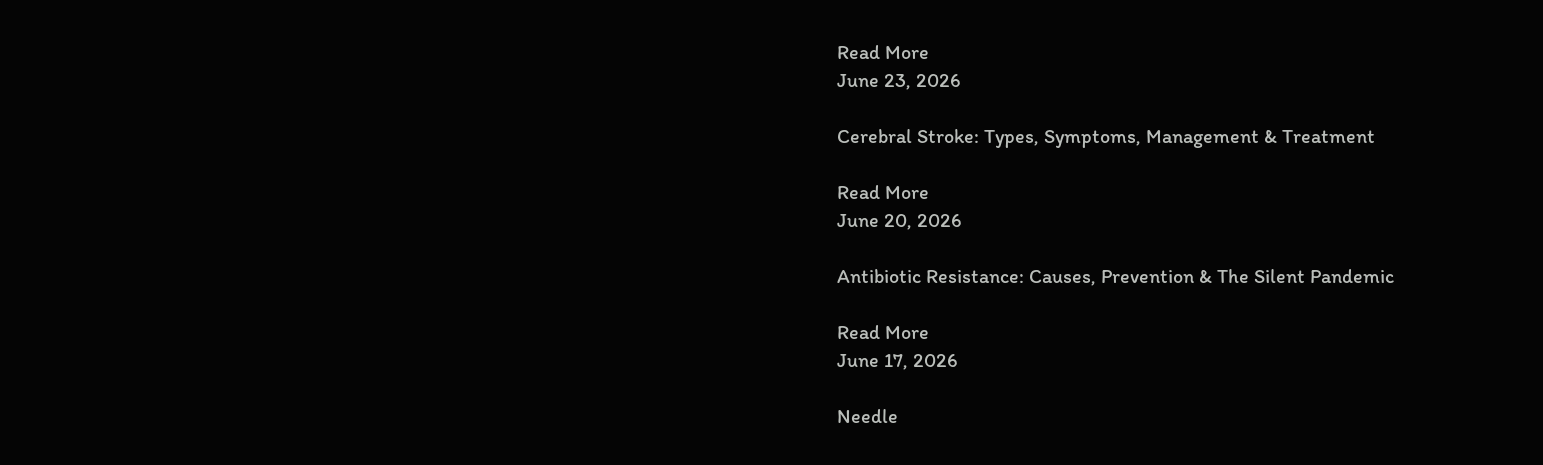Read More
June 23, 2026

Cerebral Stroke: Types, Symptoms, Management & Treatment

Read More
June 20, 2026

Antibiotic Resistance: Causes, Prevention & The Silent Pandemic

Read More
June 17, 2026

Needle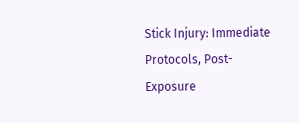Stick Injury: Immediate Protocols, Post-Exposure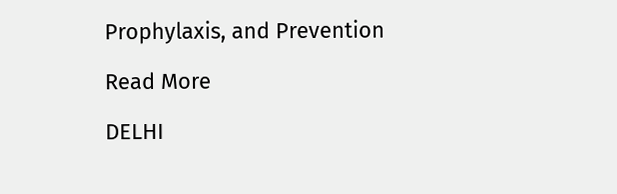Prophylaxis, and Prevention

Read More

DELHI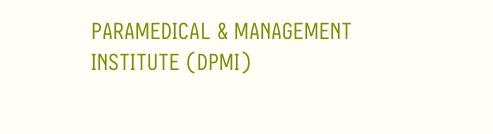PARAMEDICAL & MANAGEMENT INSTITUTE (DPMI)